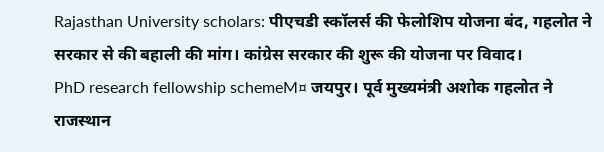Rajasthan University scholars: पीएचडी स्कॉलर्स की फेलोशिप योजना बंद, गहलोत ने सरकार से की बहाली की मांग। कांग्रेस सरकार की शुरू की योजना पर विवाद।
PhD research fellowship schemeM¤ जयपुर। पूर्व मुख्यमंत्री अशोक गहलोत ने राजस्थान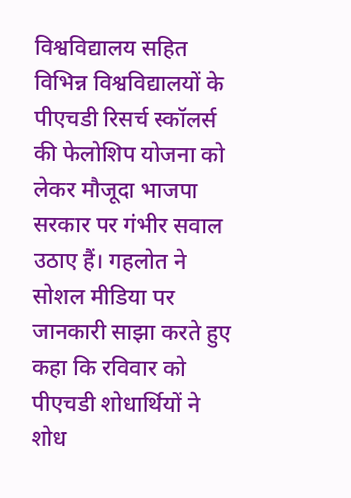विश्वविद्यालय सहित विभिन्न विश्वविद्यालयों के पीएचडी रिसर्च स्कॉलर्स की फेलोशिप योजना को लेकर मौजूदा भाजपा सरकार पर गंभीर सवाल उठाए हैं। गहलोत ने सोशल मीडिया पर जानकारी साझा करते हुए कहा कि रविवार को पीएचडी शोधार्थियों ने शोध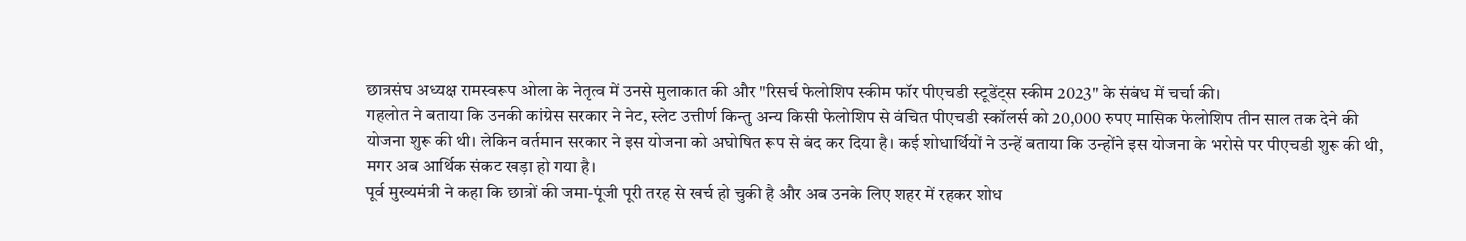छात्रसंघ अध्यक्ष रामस्वरूप ओला के नेतृत्व में उनसे मुलाकात की और "रिसर्च फेलोशिप स्कीम फॉर पीएचडी स्टूडेंट्स स्कीम 2023" के संबंध में चर्चा की।
गहलोत ने बताया कि उनकी कांग्रेस सरकार ने नेट, स्लेट उत्तीर्ण किन्तु अन्य किसी फेलोशिप से वंचित पीएचडी स्कॉलर्स को 20,000 रुपए मासिक फेलोशिप तीन साल तक देने की योजना शुरू की थी। लेकिन वर्तमान सरकार ने इस योजना को अघोषित रूप से बंद कर दिया है। कई शोधार्थियों ने उन्हें बताया कि उन्होंने इस योजना के भरोसे पर पीएचडी शुरू की थी, मगर अब आर्थिक संकट खड़ा हो गया है।
पूर्व मुख्यमंत्री ने कहा कि छात्रों की जमा-पूंजी पूरी तरह से खर्च हो चुकी है और अब उनके लिए शहर में रहकर शोध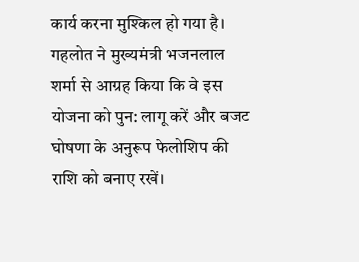कार्य करना मुश्किल हो गया है। गहलोत ने मुख्यमंत्री भजनलाल शर्मा से आग्रह किया कि वे इस योजना को पुन: लागू करें और बजट घोषणा के अनुरूप फेलोशिप की राशि को बनाए रखें।